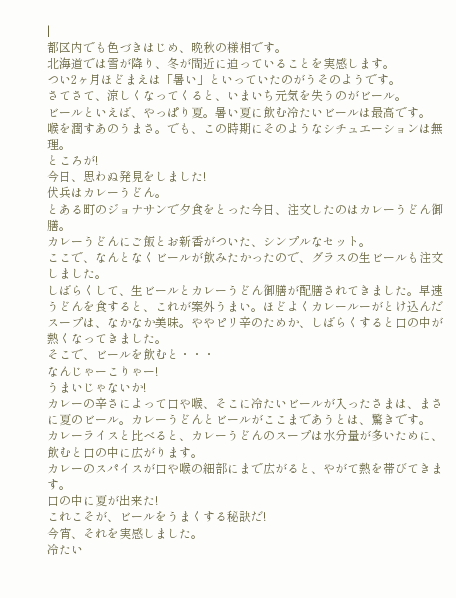|
都区内でも色づきはじめ、晩秋の様相です。
北海道では雪が降り、冬が間近に迫っていることを実感します。
つい2ヶ月ほどまえは「暑い」といっていたのがうそのようです。
さてさて、涼しくなってくると、いまいち元気を失うのがビール。
ビールといえば、やっぱり夏。暑い夏に飲む冷たいビールは最高です。
喉を潤すあのうまさ。でも、この時期にそのようなシチュエーションは無理。
ところが!
今日、思わぬ発見をしました!
伏兵はカレーうどん。
とある町のジョナサンで夕食をとった今日、注文したのはカレーうどん御膳。
カレーうどんにご飯とお新香がついた、シンプルなセット。
ここで、なんとなくビールが飲みたかったので、グラスの生ビールも注文しました。
しばらくして、生ビールとカレーうどん御膳が配膳されてきました。早速うどんを食すると、これが案外うまい。ほどよくカレールーがとけ込んだスープは、なかなか美味。ややピリ辛のためか、しばらくすると口の中が熱くなってきました。
そこで、ビールを飲むと・・・
なんじゃーこりゃー!
うまいじゃないか!
カレーの辛さによって口や喉、そこに冷たいビールが入ったさまは、まさに夏のビール。カレーうどんとビールがここまであうとは、驚きです。
カレーライスと比べると、カレーうどんのスープは水分量が多いために、飲むと口の中に広がります。
カレーのスパイスが口や喉の細部にまで広がると、やがて熱を帯びてきます。
口の中に夏が出来た!
これこそが、ビールをうまくする秘訣だ!
今宵、それを実感しました。
冷たい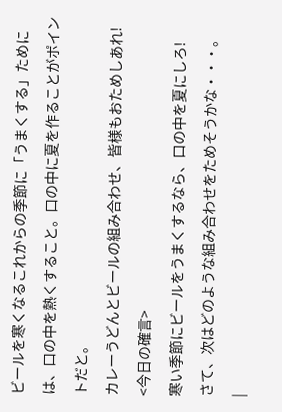ビールを寒くなるこれからの季節に「うまくする」ためには、口の中を熱くすること。口の中に夏を作ることがポイントだと。
カレーうどんとビールの組み合わせ、皆様もおためしあれ!
<今日の確言>
寒い季節にビールをうまくするなら、口の中を夏にしろ!
さて、次はどのような組み合わせをためそうかな・・・。
|